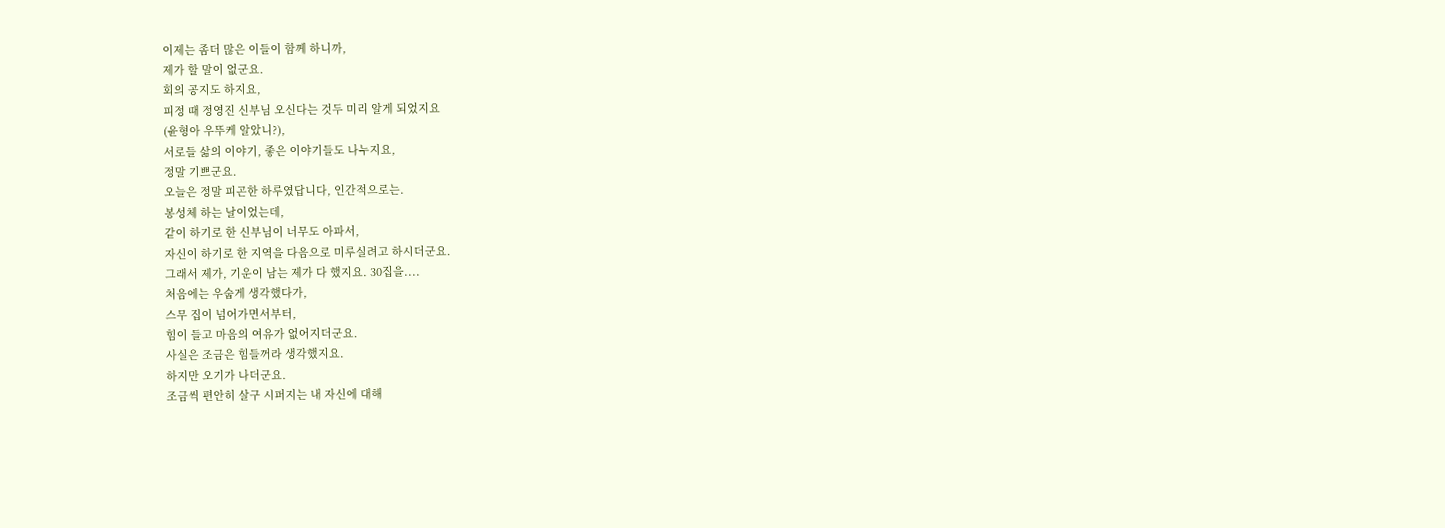이제는 좀더 많은 이들이 함께 하니까,
제가 할 말이 없군요.
회의 공지도 하지요,
피정 때 정영진 신부님 오신다는 것두 미리 알게 되었지요
(윤형아 우뚜케 알았니?),
서로들 삶의 이야기, 좋은 이야기들도 나누지요,
정말 기쁘군요.
오늘은 정말 피곤한 하루였답니다, 인간적으로는.
봉성체 하는 날이었는데,
같이 하기로 한 신부님이 너무도 아파서,
자신이 하기로 한 지역을 다음으로 미루실려고 하시더군요.
그래서 제가, 기운이 남는 제가 다 했지요. 30집을....
처음에는 우숩게 생각했다가,
스무 집이 넘어가면서부터,
힘이 들고 마음의 여유가 없어지더군요.
사실은 조금은 힘들꺼라 생각했지요.
하지만 오기가 나더군요.
조금씩 편안히 살구 시퍼지는 내 자신에 대해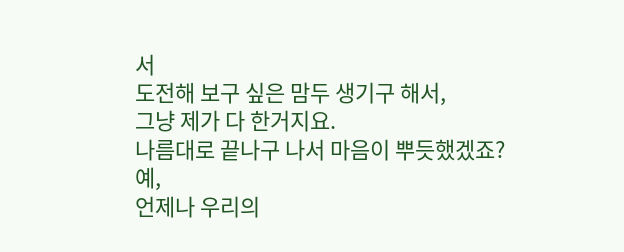서
도전해 보구 싶은 맘두 생기구 해서,
그냥 제가 다 한거지요.
나름대로 끝나구 나서 마음이 뿌듯했겠죠?
예,
언제나 우리의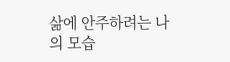삶에 안주하려는 나의 모습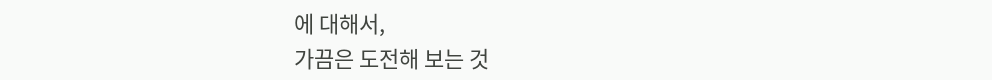에 대해서,
가끔은 도전해 보는 것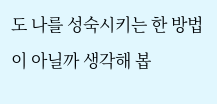도 나를 성숙시키는 한 방법이 아닐까 생각해 봅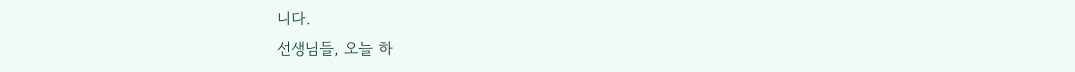니다.
선생님들, 오늘 하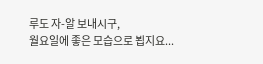루도 자-알 보내시구,
월요일에 좋은 모습으로 뵙지요...